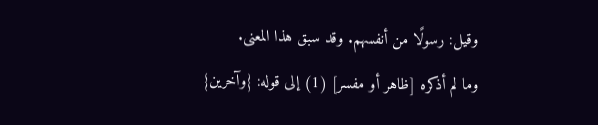وقيل: رسولًا من أنفسهم. وقد سبق هذا المعنى.
وما لم أذكره [ظاهر أو مفسر] (1) إلى قوله: {وآخرين}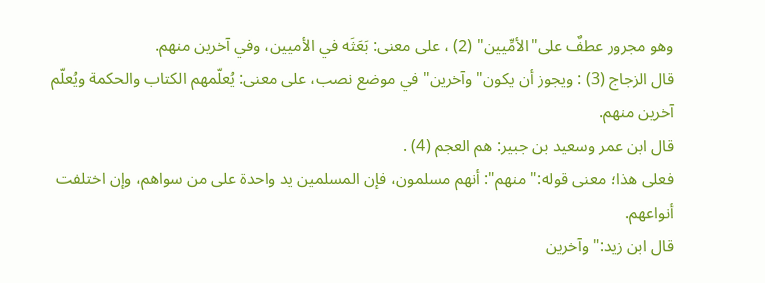وهو مجرور عطفٌ على"الأمِّيين" (2) ، على معنى: بَعَثَه في الأميين، وفي آخرين منهم.
قال الزجاج (3) : ويجوز أن يكون"وآخرين"في موضع نصب، على معنى: يُعلّمهم الكتاب والحكمة ويُعلّم آخرين منهم.
قال ابن عمر وسعيد بن جبير: هم العجم (4) .
فعلى هذا؛ معنى قوله:"منهم": أنهم مسلمون، فإن المسلمين يد واحدة على من سواهم، وإن اختلفت أنواعهم.
قال ابن زيد:"وآخرين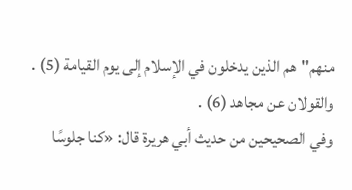منهم"هم الذين يدخلون في الإسلام إلى يوم القيامة (5) . والقولان عن مجاهد (6) .
وفي الصحيحين من حديث أبي هريرة قال: «كنا جلوسًا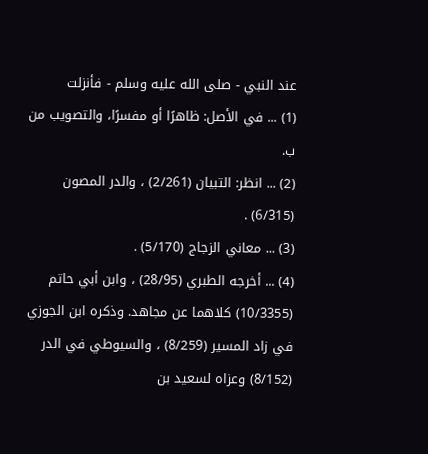عند النبي - صلى الله عليه وسلم - فأنزلت
(1) ... في الأصل: ظاهرًا أو مفسرًا، والتصويب من ب.
(2) ... انظر: التبيان (2/261) ، والدر المصون (6/315) .
(3) ... معاني الزجاج (5/170) .
(4) ... أخرجه الطبري (28/95) ، وابن أبي حاتم (10/3355) كلاهما عن مجاهد. وذكره ابن الجوزي في زاد المسير (8/259) ، والسيوطي في الدر (8/152) وعزاه لسعيد بن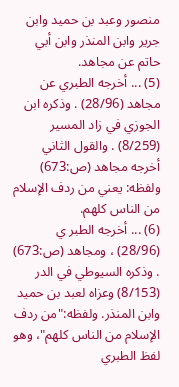منصور وعبد بن حميد وابن جرير وابن المنذر وابن أبي حاتم عن مجاهد.
(5) ... أخرجه الطبري عن مجاهد (28/96) . وذكره ابن الجوزي في زاد المسير (8/259) . والقول الثاني أخرجه مجاهد (ص:673) ولفظه: يعني من ردف الإسلام من الناس كلهم.
(6) ... أخرجه الطبر ي (28/96) ، ومجاهد (ص:673) . وذكره السيوطي في الدر (8/153) وعزاه لعبد بن حميد وابن المنذر. ولفظه:"من ردف الإسلام من الناس كلهم"، وهو لفظ الطبري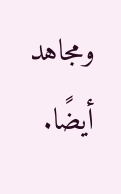ومجاهد أيضًا.